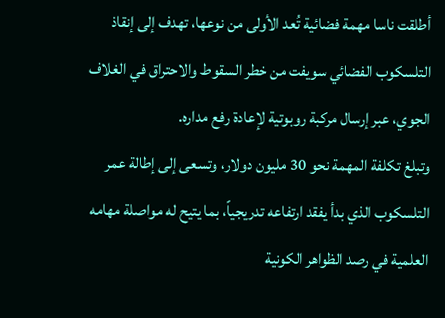أطلقت ناسا مهمة فضائية تُعد الأولى من نوعها، تهدف إلى إنقاذ التلسكوب الفضائي سويفت من خطر السقوط والاحتراق في الغلاف الجوي، عبر إرسال مركبة روبوتية لإعادة رفع مداره.
وتبلغ تكلفة المهمة نحو 30 مليون دولار، وتسعى إلى إطالة عمر التلسكوب الذي بدأ يفقد ارتفاعه تدريجياً، بما يتيح له مواصلة مهامه العلمية في رصد الظواهر الكونية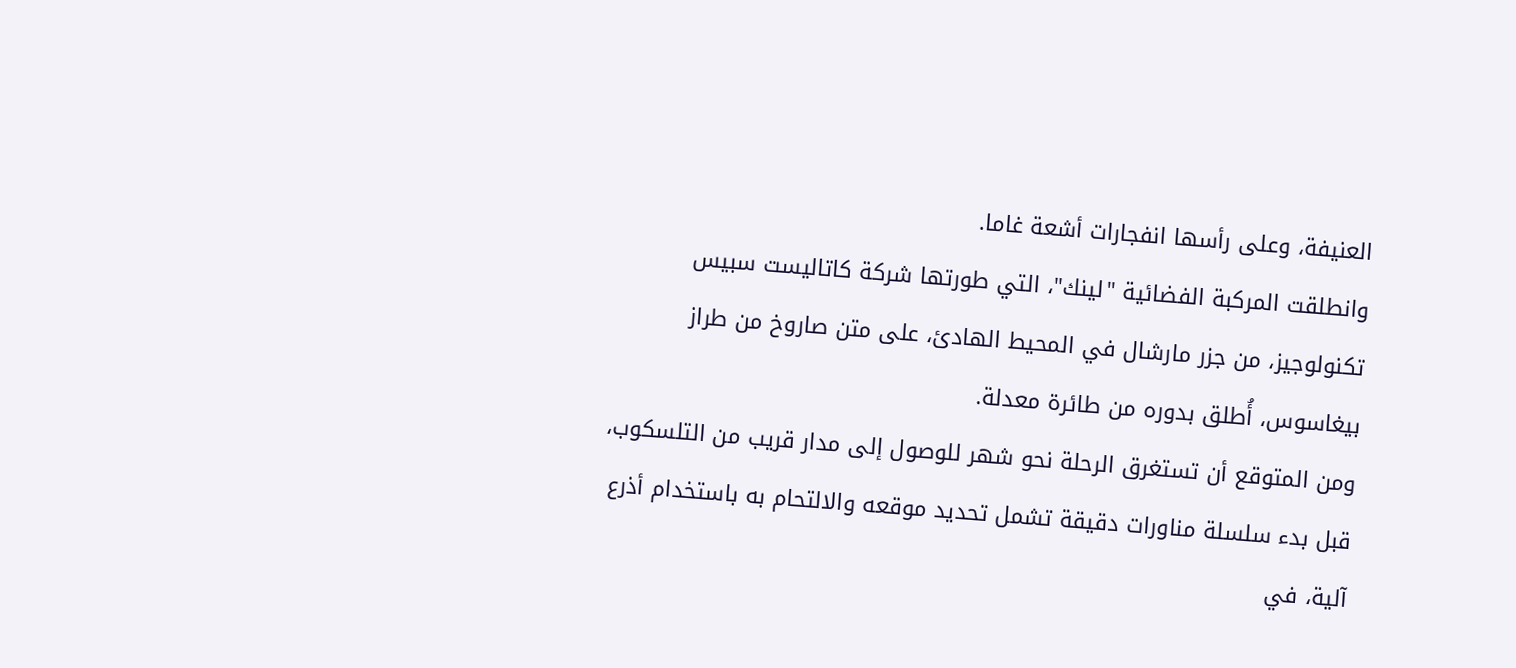العنيفة، وعلى رأسها انفجارات أشعة غاما.
وانطلقت المركبة الفضائية "لينك"، التي طورتها شركة كاتاليست سبيس تكنولوجيز، من جزر مارشال في المحيط الهادئ، على متن صاروخ من طراز بيغاسوس، أُطلق بدوره من طائرة معدلة.
ومن المتوقع أن تستغرق الرحلة نحو شهر للوصول إلى مدار قريب من التلسكوب، قبل بدء سلسلة مناورات دقيقة تشمل تحديد موقعه والالتحام به باستخدام أذرع آلية، في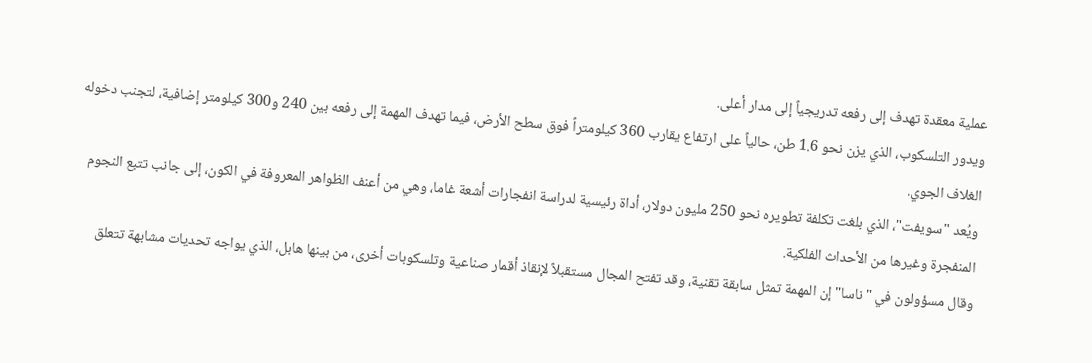عملية معقدة تهدف إلى رفعه تدريجياً إلى مدار أعلى.
ويدور التلسكوب، الذي يزن نحو 1.6 طن، حالياً على ارتفاع يقارب 360 كيلومتراً فوق سطح الأرض، فيما تهدف المهمة إلى رفعه بين 240 و300 كيلومتر إضافية، لتجنب دخوله الغلاف الجوي.
ويُعد "سويفت"، الذي بلغت تكلفة تطويره نحو 250 مليون دولار، أداة رئيسية لدراسة انفجارات أشعة غاما، وهي من أعنف الظواهر المعروفة في الكون، إلى جانب تتبع النجوم المنفجرة وغيرها من الأحداث الفلكية.
وقال مسؤولون في "ناسا" إن المهمة تمثل سابقة تقنية، وقد تفتح المجال مستقبلاً لإنقاذ أقمار صناعية وتلسكوبات أخرى، من بينها هابل، الذي يواجه تحديات مشابهة تتعلق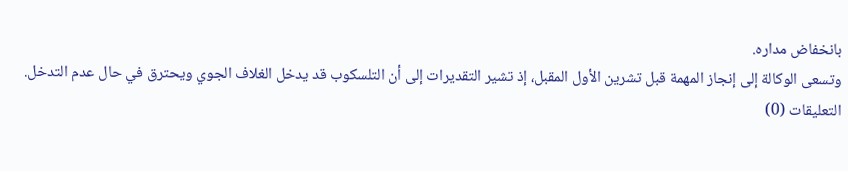بانخفاض مداره.
وتسعى الوكالة إلى إنجاز المهمة قبل تشرين الأول المقبل، إذ تشير التقديرات إلى أن التلسكوب قد يدخل الغلاف الجوي ويحترق في حال عدم التدخل.
التعليقات (0)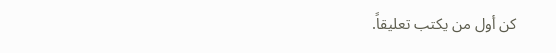كن أول من يكتب تعليقاً.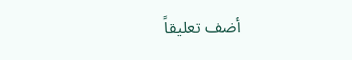أضف تعليقاً